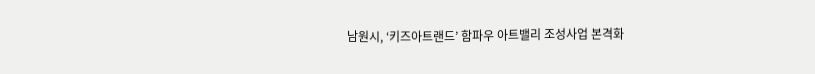남원시, ‘키즈아트랜드’ 함파우 아트밸리 조성사업 본격화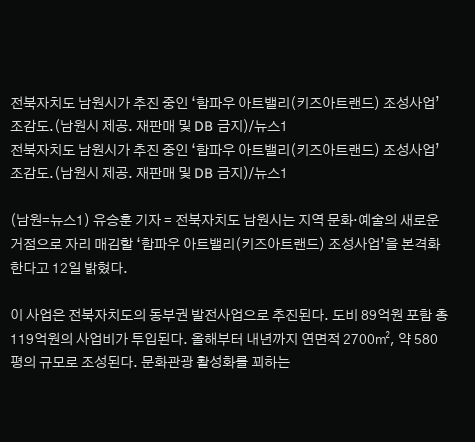전북자치도 남원시가 추진 중인 ‘함파우 아트밸리(키즈아트랜드) 조성사업’ 조감도.(남원시 제공. 재판매 및 DB 금지)/뉴스1
전북자치도 남원시가 추진 중인 ‘함파우 아트밸리(키즈아트랜드) 조성사업’ 조감도.(남원시 제공. 재판매 및 DB 금지)/뉴스1

(남원=뉴스1) 유승훈 기자 = 전북자치도 남원시는 지역 문화·예술의 새로운 거점으로 자리 매김할 ‘함파우 아트밸리(키즈아트랜드) 조성사업’을 본격화 한다고 12일 밝혔다.

이 사업은 전북자치도의 동부권 발전사업으로 추진된다. 도비 89억원 포함 총 119억원의 사업비가 투입된다. 올해부터 내년까지 연면적 2700㎡, 약 580평의 규모로 조성된다. 문화관광 활성화를 꾀하는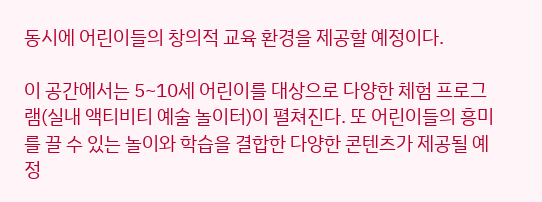동시에 어린이들의 창의적 교육 환경을 제공할 예정이다.

이 공간에서는 5~10세 어린이를 대상으로 다양한 체험 프로그램(실내 액티비티 예술 놀이터)이 펼쳐진다. 또 어린이들의 흥미를 끌 수 있는 놀이와 학습을 결합한 다양한 콘텐츠가 제공될 예정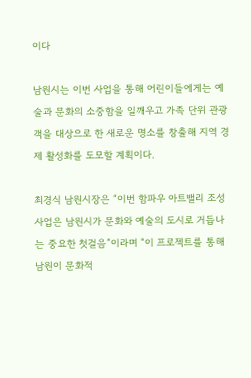이다

남원시는 이번 사업을 통해 어린이들에게는 예술과 문화의 소중함을 일깨우고 가족 단위 관광객을 대상으로 한 새로운 명소를 창출해 지역 경제 활성화를 도모할 계획이다.

최경식 남원시장은 “이번 함파우 아트밸리 조성사업은 남원시가 문화와 예술의 도시로 거듭나는 중요한 첫걸음”이라며 “이 프로젝트를 통해 남원이 문화적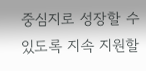중심지로 성장할 수 있도록 지속 지원할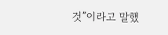것”이라고 말했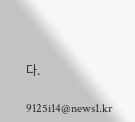다.

9125i14@news1.kr